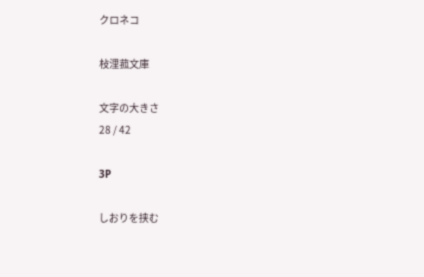クロネコ

枝浬菰文庫

文字の大きさ
28 / 42

3P

しおりを挟む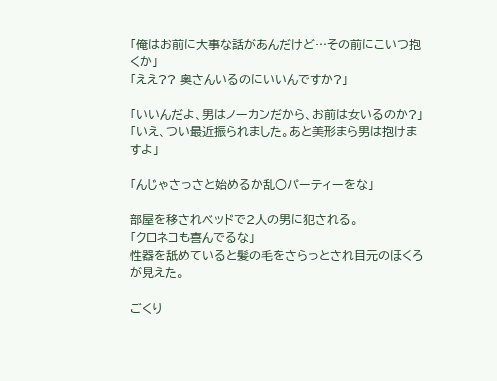「俺はお前に大事な話があんだけど…その前にこいつ抱くか」
「ええ?? 奥さんいるのにいいんですか?」

「いいんだよ、男はノーカンだから、お前は女いるのか?」
「いえ、つい最近振られました。あと美形まら男は抱けますよ」

「んじゃさっさと始めるか乱○パーティーをな」

部屋を移されベッドで2人の男に犯される。
「クロネコも喜んでるな」
性器を舐めていると髪の毛をさらっとされ目元のほくろが見えた。

ごくり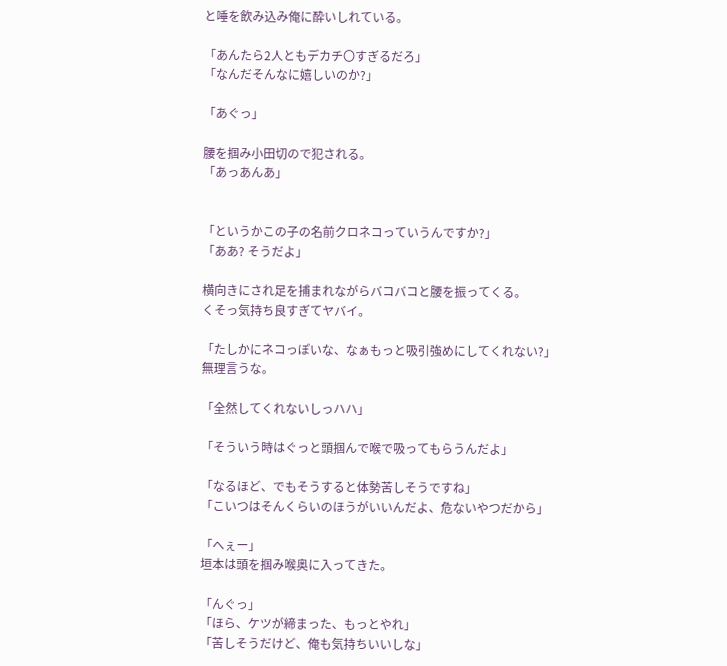と唾を飲み込み俺に酔いしれている。

「あんたら2人ともデカチ〇すぎるだろ」
「なんだそんなに嬉しいのか?」

「あぐっ」

腰を掴み小田切ので犯される。
「あっあんあ」


「というかこの子の名前クロネコっていうんですか?」
「ああ? そうだよ」

横向きにされ足を捕まれながらバコバコと腰を振ってくる。
くそっ気持ち良すぎてヤバイ。

「たしかにネコっぽいな、なぁもっと吸引強めにしてくれない?」
無理言うな。

「全然してくれないしっハハ」

「そういう時はぐっと頭掴んで喉で吸ってもらうんだよ」

「なるほど、でもそうすると体勢苦しそうですね」
「こいつはそんくらいのほうがいいんだよ、危ないやつだから」

「へぇー」
垣本は頭を掴み喉奥に入ってきた。

「んぐっ」
「ほら、ケツが締まった、もっとやれ」
「苦しそうだけど、俺も気持ちいいしな」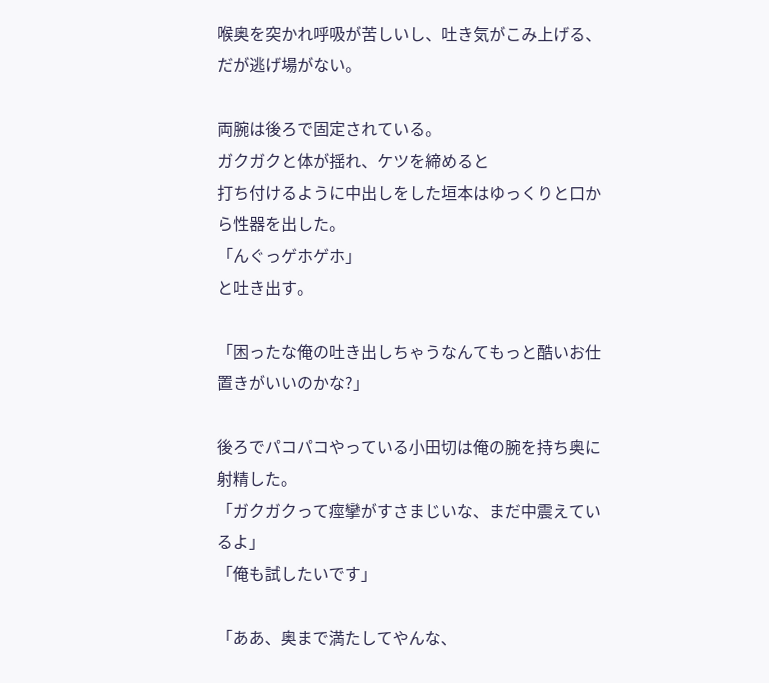喉奥を突かれ呼吸が苦しいし、吐き気がこみ上げる、だが逃げ場がない。

両腕は後ろで固定されている。
ガクガクと体が揺れ、ケツを締めると
打ち付けるように中出しをした垣本はゆっくりと口から性器を出した。
「んぐっゲホゲホ」
と吐き出す。

「困ったな俺の吐き出しちゃうなんてもっと酷いお仕置きがいいのかな?」

後ろでパコパコやっている小田切は俺の腕を持ち奥に射精した。
「ガクガクって痙攣がすさまじいな、まだ中震えているよ」
「俺も試したいです」

「ああ、奥まで満たしてやんな、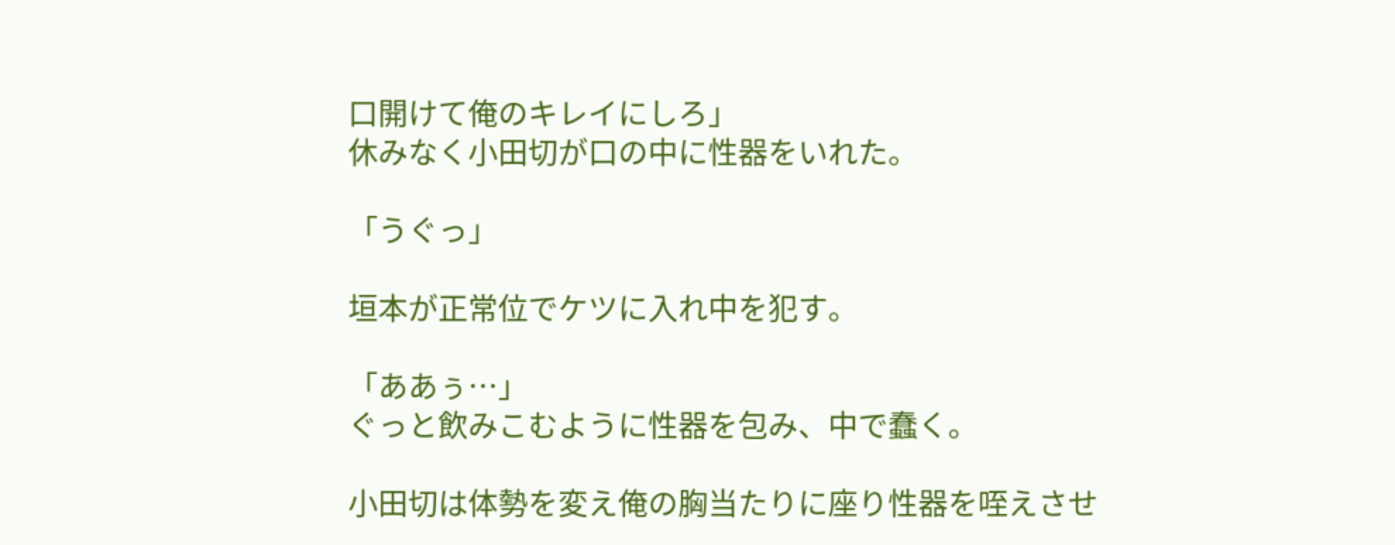口開けて俺のキレイにしろ」
休みなく小田切が口の中に性器をいれた。

「うぐっ」

垣本が正常位でケツに入れ中を犯す。

「ああぅ…」
ぐっと飲みこむように性器を包み、中で蠢く。

小田切は体勢を変え俺の胸当たりに座り性器を咥えさせ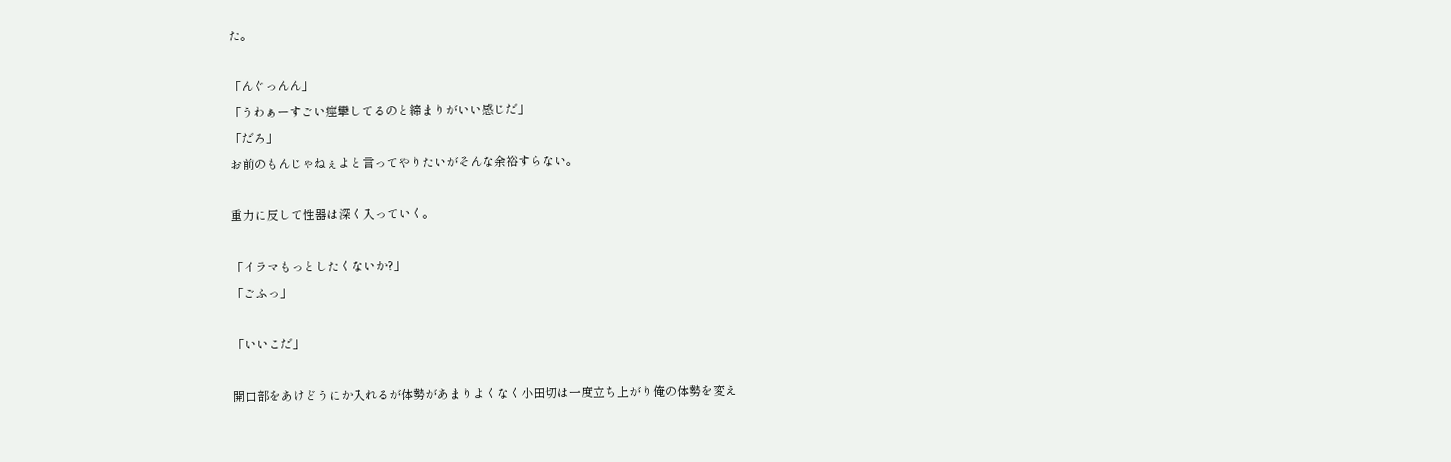た。

「んぐっんん」
「うわぁーすごい痙攣してるのと締まりがいい感じだ」
「だろ」
お前のもんじゃねぇよと言ってやりたいがそんな余裕すらない。

重力に反して性器は深く入っていく。

「イラマもっとしたくないか?」
「ごふっ」

「いいこだ」

開口部をあけどうにか入れるが体勢があまりよくなく小田切は一度立ち上がり俺の体勢を変え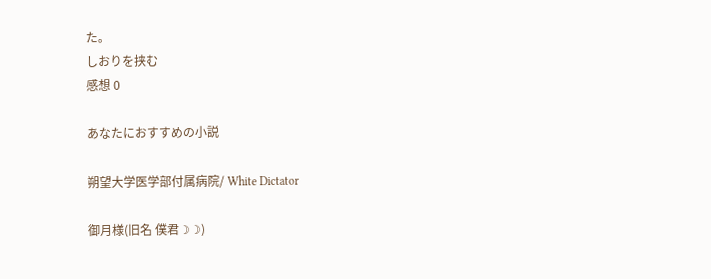た。
しおりを挟む
感想 0

あなたにおすすめの小説

朔望大学医学部付属病院/ White Dictator

御月様(旧名 僕君☽☽)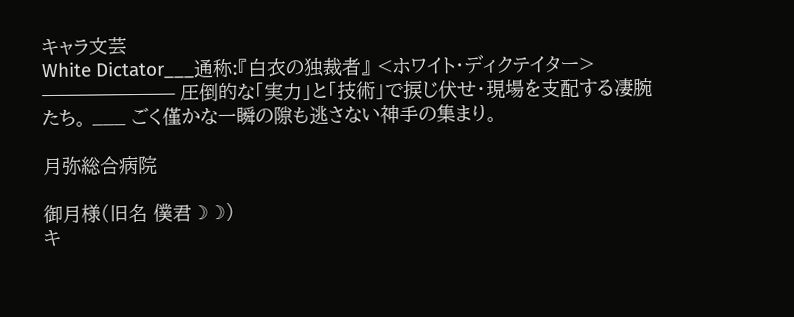キャラ文芸
White Dictator___通称:『白衣の独裁者』 <ホワイト・ディクテイター> ⎯⎯⎯⎯⎯⎯⎯⎯⎯⎯⎯⎯ 圧倒的な「実力」と「技術」で捩じ伏せ・現場を支配する凄腕たち。 ___ ごく僅かな一瞬の隙も逃さない神手の集まり。

月弥総合病院

御月様(旧名 僕君☽☽)
キ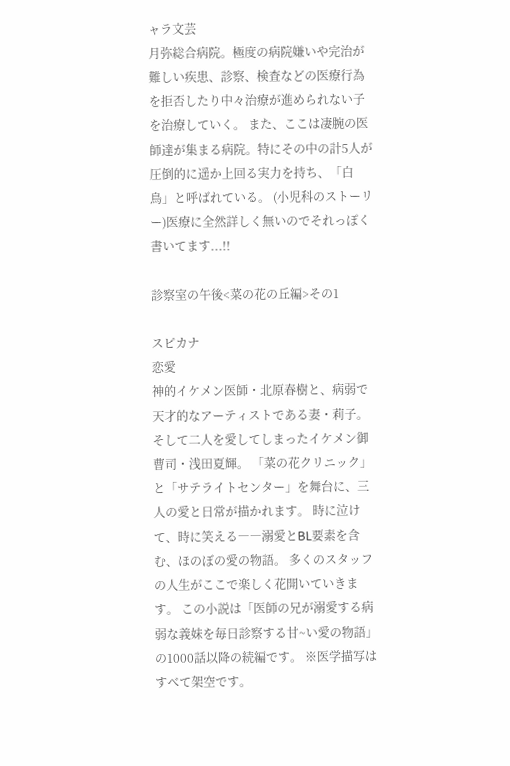ャラ文芸
月弥総合病院。極度の病院嫌いや完治が難しい疾患、診察、検査などの医療行為を拒否したり中々治療が進められない子を治療していく。 また、ここは凄腕の医師達が集まる病院。特にその中の計5人が圧倒的に遥か上回る実力を持ち、「白鳥」と呼ばれている。 (小児科のストーリー)医療に全然詳しく無いのでそれっぽく書いてます...!!

診察室の午後<菜の花の丘編>その1

スピカナ
恋愛
神的イケメン医師・北原春樹と、病弱で天才的なアーティストである妻・莉子。 そして二人を愛してしまったイケメン御曹司・浅田夏輝。 「菜の花クリニック」と「サテライトセンター」を舞台に、三人の愛と日常が描かれます。 時に泣けて、時に笑える――溺愛とBL要素を含む、ほのぼの愛の物語。 多くのスタッフの人生がここで楽しく花開いていきます。 この小説は「医師の兄が溺愛する病弱な義妹を毎日診察する甘~い愛の物語」の1000話以降の続編です。 ※医学描写はすべて架空です。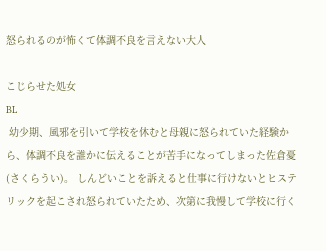怒られるのが怖くて体調不良を言えない大人

こじらせた処女
BL
 幼少期、風邪を引いて学校を休むと母親に怒られていた経験から、体調不良を誰かに伝えることが苦手になってしまった佐倉憂(さくらうい)。 しんどいことを訴えると仕事に行けないとヒステリックを起こされ怒られていたため、次第に我慢して学校に行く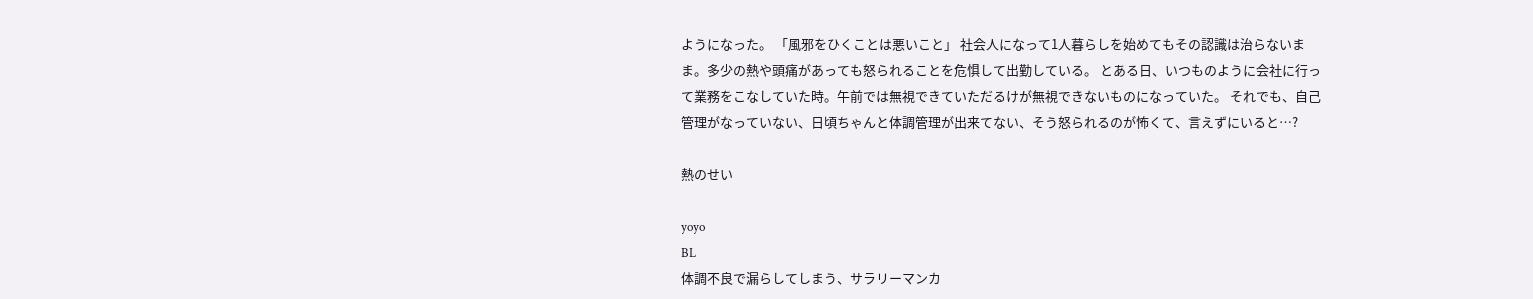ようになった。 「風邪をひくことは悪いこと」 社会人になって1人暮らしを始めてもその認識は治らないまま。多少の熱や頭痛があっても怒られることを危惧して出勤している。 とある日、いつものように会社に行って業務をこなしていた時。午前では無視できていただるけが無視できないものになっていた。 それでも、自己管理がなっていない、日頃ちゃんと体調管理が出来てない、そう怒られるのが怖くて、言えずにいると…?

熱のせい

yoyo
BL
体調不良で漏らしてしまう、サラリーマンカ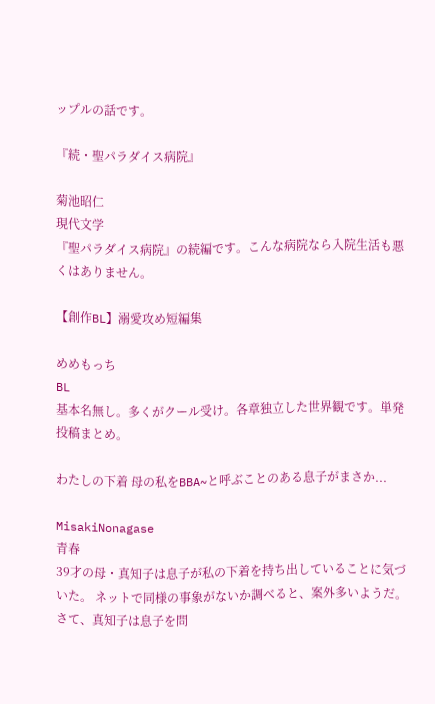ップルの話です。

『続・聖パラダイス病院』

菊池昭仁
現代文学
『聖パラダイス病院』の続編です。こんな病院なら入院生活も悪くはありません。

【創作BL】溺愛攻め短編集

めめもっち
BL
基本名無し。多くがクール受け。各章独立した世界観です。単発投稿まとめ。

わたしの下着 母の私をBBA~と呼ぶことのある息子がまさか...

MisakiNonagase
青春
39才の母・真知子は息子が私の下着を持ち出していることに気づいた。 ネットで同様の事象がないか調べると、案外多いようだ。 さて、真知子は息子を問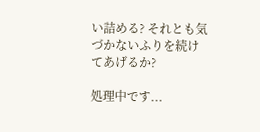い詰める? それとも気づかないふりを続けてあげるか?

処理中です...